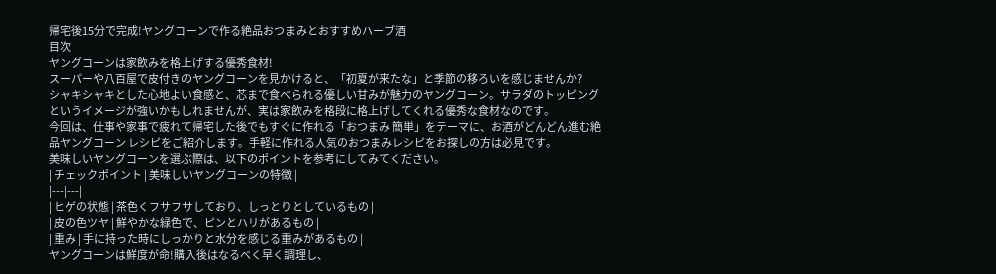帰宅後15分で完成!ヤングコーンで作る絶品おつまみとおすすめハーブ酒
目次
ヤングコーンは家飲みを格上げする優秀食材!
スーパーや八百屋で皮付きのヤングコーンを見かけると、「初夏が来たな」と季節の移ろいを感じませんか?
シャキシャキとした心地よい食感と、芯まで食べられる優しい甘みが魅力のヤングコーン。サラダのトッピングというイメージが強いかもしれませんが、実は家飲みを格段に格上げしてくれる優秀な食材なのです。
今回は、仕事や家事で疲れて帰宅した後でもすぐに作れる「おつまみ 簡単」をテーマに、お酒がどんどん進む絶品ヤングコーン レシピをご紹介します。手軽に作れる人気のおつまみレシピをお探しの方は必見です。
美味しいヤングコーンを選ぶ際は、以下のポイントを参考にしてみてください。
| チェックポイント | 美味しいヤングコーンの特徴 |
|---|---|
| ヒゲの状態 | 茶色くフサフサしており、しっとりとしているもの |
| 皮の色ツヤ | 鮮やかな緑色で、ピンとハリがあるもの |
| 重み | 手に持った時にしっかりと水分を感じる重みがあるもの |
ヤングコーンは鮮度が命!購入後はなるべく早く調理し、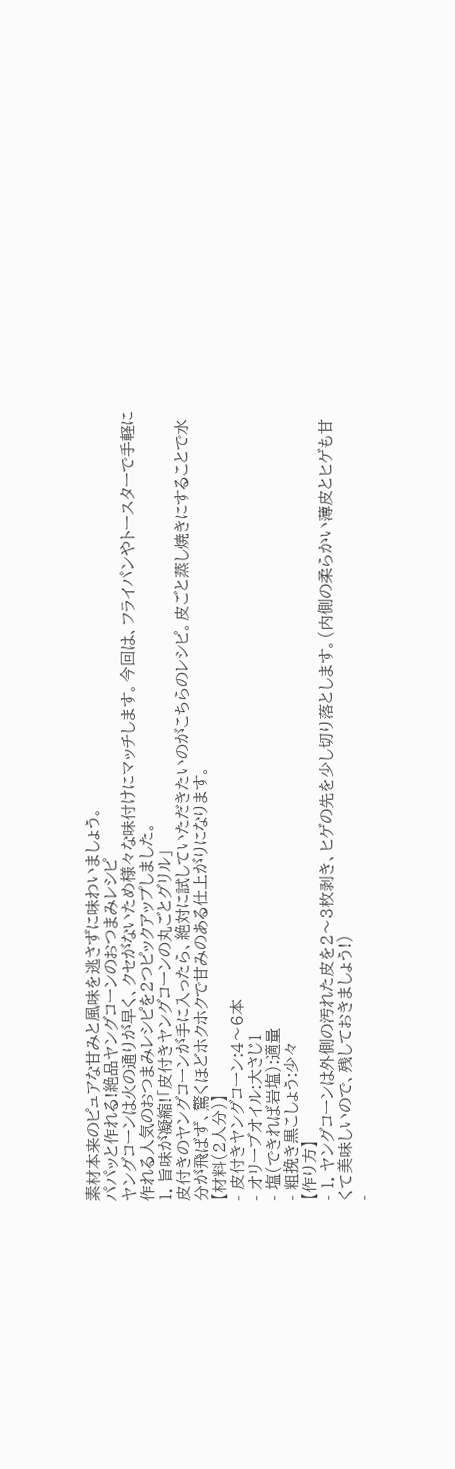素材本来のピュアな甘みと風味を逃さずに味わいましょう。
パパッと作れる!絶品ヤングコーンのおつまみレシピ
ヤングコーンは火の通りが早く、クセがないため様々な味付けにマッチします。今回は、フライパンやトースターで手軽に作れる人気のおつまみレシピを2つピックアップしました。
1. 旨味が凝縮!「皮付きヤングコーンの丸ごとグリル」
皮付きのヤングコーンが手に入ったら、絶対に試していただきたいのがこちらのレシピ。皮ごと蒸し焼きにすることで水分が飛ばず、驚くほどホクホクで甘みのある仕上がりになります。
【材料(2人分)】
- 皮付きヤングコーン:4〜6本
- オリーブオイル:大さじ1
- 塩(できれば岩塩):適量
- 粗挽き黒こしょう:少々
【作り方】
- 1. ヤングコーンは外側の汚れた皮を2〜3枚剥き、ヒゲの先を少し切り落とします。(内側の柔らかい薄皮とヒゲも甘くて美味しいので、残しておきましょう!)
-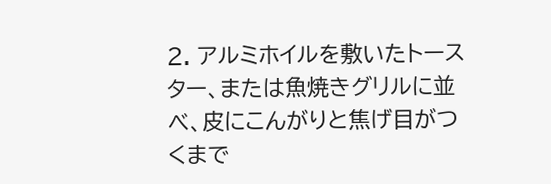2. アルミホイルを敷いたトースター、または魚焼きグリルに並べ、皮にこんがりと焦げ目がつくまで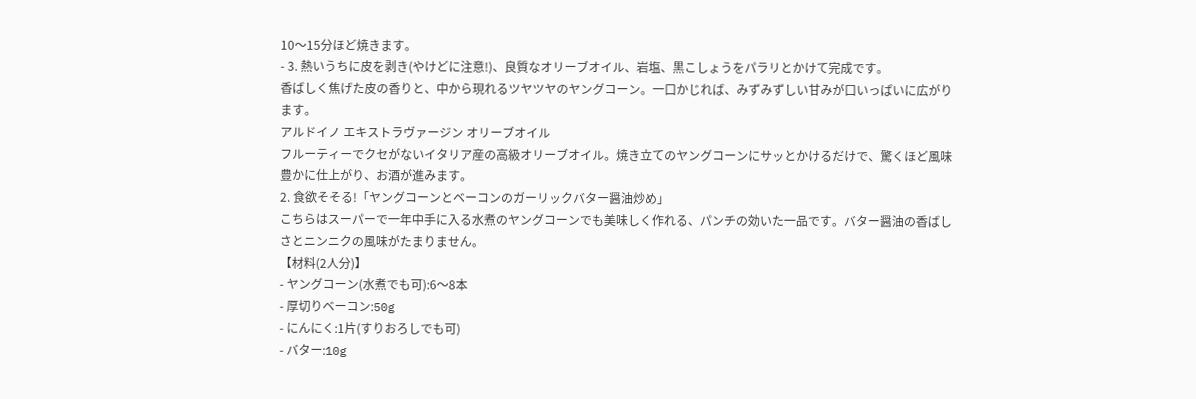10〜15分ほど焼きます。
- 3. 熱いうちに皮を剥き(やけどに注意!)、良質なオリーブオイル、岩塩、黒こしょうをパラリとかけて完成です。
香ばしく焦げた皮の香りと、中から現れるツヤツヤのヤングコーン。一口かじれば、みずみずしい甘みが口いっぱいに広がります。
アルドイノ エキストラヴァージン オリーブオイル
フルーティーでクセがないイタリア産の高級オリーブオイル。焼き立てのヤングコーンにサッとかけるだけで、驚くほど風味豊かに仕上がり、お酒が進みます。
2. 食欲そそる!「ヤングコーンとベーコンのガーリックバター醤油炒め」
こちらはスーパーで一年中手に入る水煮のヤングコーンでも美味しく作れる、パンチの効いた一品です。バター醤油の香ばしさとニンニクの風味がたまりません。
【材料(2人分)】
- ヤングコーン(水煮でも可):6〜8本
- 厚切りベーコン:50g
- にんにく:1片(すりおろしでも可)
- バター:10g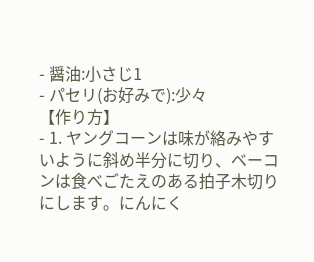- 醤油:小さじ1
- パセリ(お好みで):少々
【作り方】
- 1. ヤングコーンは味が絡みやすいように斜め半分に切り、ベーコンは食べごたえのある拍子木切りにします。にんにく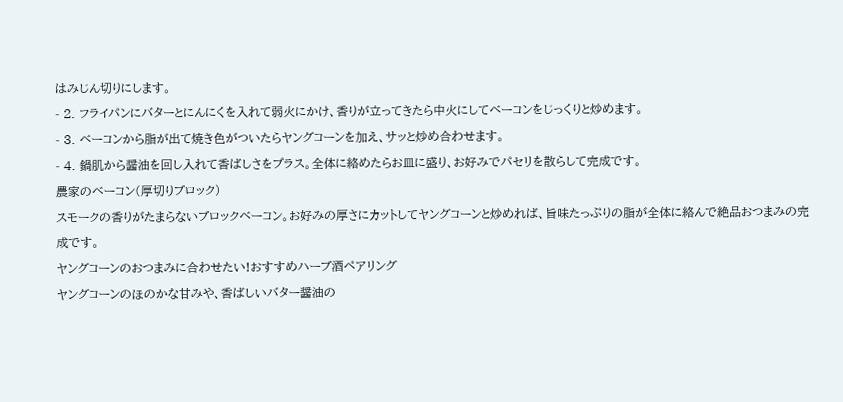はみじん切りにします。
- 2. フライパンにバターとにんにくを入れて弱火にかけ、香りが立ってきたら中火にしてベーコンをじっくりと炒めます。
- 3. ベーコンから脂が出て焼き色がついたらヤングコーンを加え、サッと炒め合わせます。
- 4. 鍋肌から醤油を回し入れて香ばしさをプラス。全体に絡めたらお皿に盛り、お好みでパセリを散らして完成です。
農家のベーコン(厚切りブロック)
スモークの香りがたまらないブロックベーコン。お好みの厚さにカットしてヤングコーンと炒めれば、旨味たっぷりの脂が全体に絡んで絶品おつまみの完成です。
ヤングコーンのおつまみに合わせたい!おすすめハーブ酒ペアリング
ヤングコーンのほのかな甘みや、香ばしいバター醤油の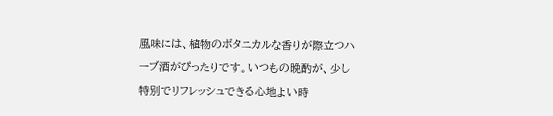風味には、植物のボタニカルな香りが際立つハーブ酒がぴったりです。いつもの晩酌が、少し特別でリフレッシュできる心地よい時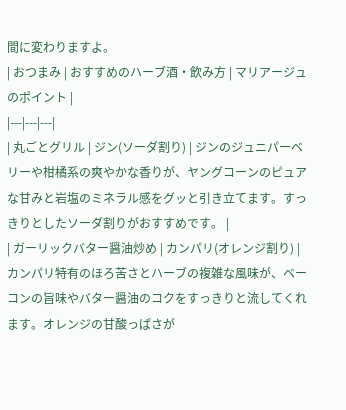間に変わりますよ。
| おつまみ | おすすめのハーブ酒・飲み方 | マリアージュのポイント |
|---|---|---|
| 丸ごとグリル | ジン(ソーダ割り) | ジンのジュニパーベリーや柑橘系の爽やかな香りが、ヤングコーンのピュアな甘みと岩塩のミネラル感をグッと引き立てます。すっきりとしたソーダ割りがおすすめです。 |
| ガーリックバター醤油炒め | カンパリ(オレンジ割り) | カンパリ特有のほろ苦さとハーブの複雑な風味が、ベーコンの旨味やバター醤油のコクをすっきりと流してくれます。オレンジの甘酸っぱさが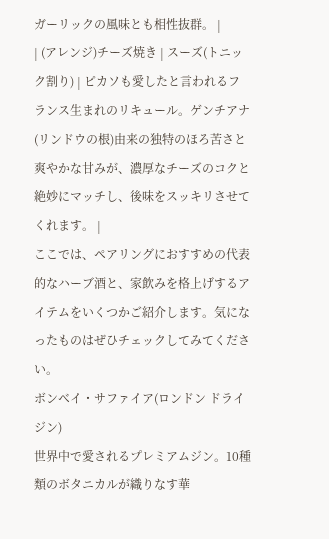ガーリックの風味とも相性抜群。 |
| (アレンジ)チーズ焼き | スーズ(トニック割り) | ピカソも愛したと言われるフランス生まれのリキュール。ゲンチアナ(リンドウの根)由来の独特のほろ苦さと爽やかな甘みが、濃厚なチーズのコクと絶妙にマッチし、後味をスッキリさせてくれます。 |
ここでは、ペアリングにおすすめの代表的なハーブ酒と、家飲みを格上げするアイテムをいくつかご紹介します。気になったものはぜひチェックしてみてください。
ボンベイ・サファイア(ロンドン ドライジン)
世界中で愛されるプレミアムジン。10種類のボタニカルが織りなす華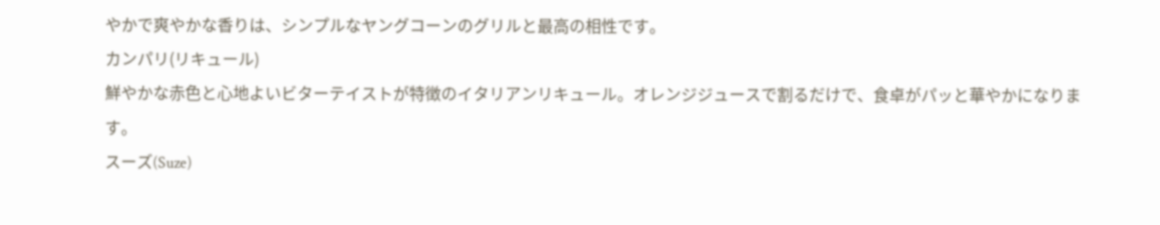やかで爽やかな香りは、シンプルなヤングコーンのグリルと最高の相性です。
カンパリ(リキュール)
鮮やかな赤色と心地よいビターテイストが特徴のイタリアンリキュール。オレンジジュースで割るだけで、食卓がパッと華やかになります。
スーズ(Suze)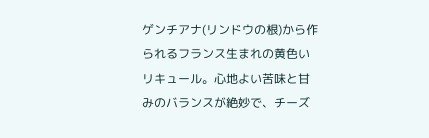ゲンチアナ(リンドウの根)から作られるフランス生まれの黄色いリキュール。心地よい苦味と甘みのバランスが絶妙で、チーズ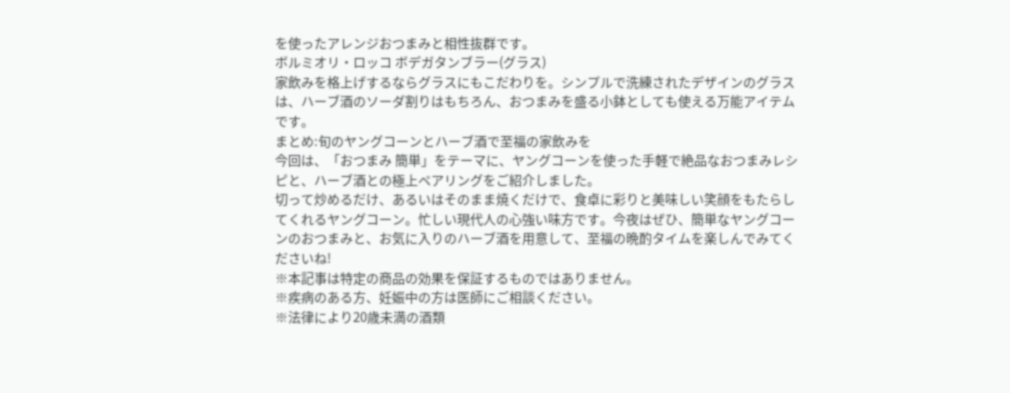を使ったアレンジおつまみと相性抜群です。
ボルミオリ・ロッコ ボデガタンブラー(グラス)
家飲みを格上げするならグラスにもこだわりを。シンプルで洗練されたデザインのグラスは、ハーブ酒のソーダ割りはもちろん、おつまみを盛る小鉢としても使える万能アイテムです。
まとめ:旬のヤングコーンとハーブ酒で至福の家飲みを
今回は、「おつまみ 簡単」をテーマに、ヤングコーンを使った手軽で絶品なおつまみレシピと、ハーブ酒との極上ペアリングをご紹介しました。
切って炒めるだけ、あるいはそのまま焼くだけで、食卓に彩りと美味しい笑顔をもたらしてくれるヤングコーン。忙しい現代人の心強い味方です。今夜はぜひ、簡単なヤングコーンのおつまみと、お気に入りのハーブ酒を用意して、至福の晩酌タイムを楽しんでみてくださいね!
※本記事は特定の商品の効果を保証するものではありません。
※疾病のある方、妊娠中の方は医師にご相談ください。
※法律により20歳未満の酒類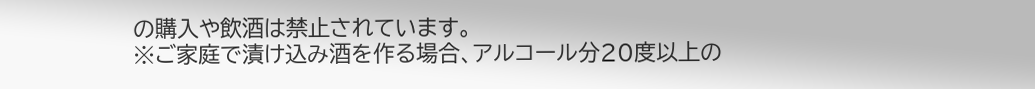の購入や飲酒は禁止されています。
※ご家庭で漬け込み酒を作る場合、アルコール分20度以上の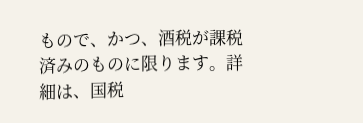もので、かつ、酒税が課税済みのものに限ります。詳細は、国税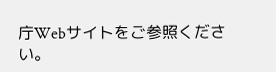庁Webサイトをご参照ください。